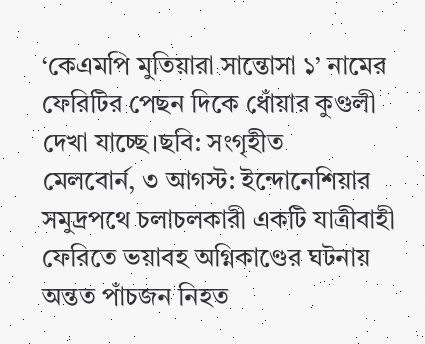‘কেএমপি মুতিয়ারা সান্তোসা ১’ নামের ফেরিটির পেছন দিকে ধোঁয়ার কুণ্ডলী দেখা যাচ্ছে।ছবি: সংগৃহীত
মেলবোর্ন, ৩ আগস্ট: ইন্দোনেশিয়ার সমুদ্রপথে চলাচলকারী একটি যাত্রীবাহী ফেরিতে ভয়াবহ অগ্নিকাণ্ডের ঘটনায় অন্তত পাঁচজন নিহত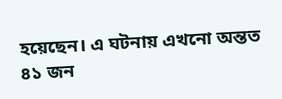হয়েছেন। এ ঘটনায় এখনো অন্তত ৪১ জন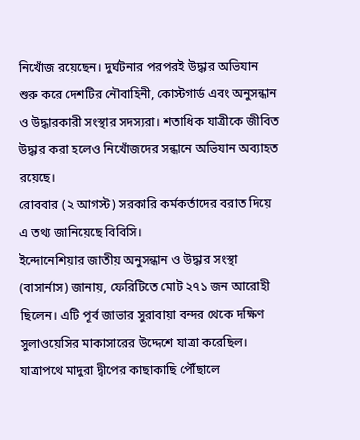নিখোঁজ রয়েছেন। দুর্ঘটনার পরপরই উদ্ধার অভিযান শুরু করে দেশটির নৌবাহিনী, কোস্টগার্ড এবং অনুসন্ধান ও উদ্ধারকারী সংস্থার সদস্যরা। শতাধিক যাত্রীকে জীবিত উদ্ধার করা হলেও নিখোঁজদের সন্ধানে অভিযান অব্যাহত রয়েছে।
রোববার (২ আগস্ট) সরকারি কর্মকর্তাদের বরাত দিয়ে এ তথ্য জানিয়েছে বিবিসি।
ইন্দোনেশিয়ার জাতীয় অনুসন্ধান ও উদ্ধার সংস্থা (বাসার্নাস) জানায়, ফেরিটিতে মোট ২৭১ জন আরোহী ছিলেন। এটি পূর্ব জাভার সুরাবায়া বন্দর থেকে দক্ষিণ সুলাওয়েসির মাকাসারের উদ্দেশে যাত্রা করেছিল। যাত্রাপথে মাদুরা দ্বীপের কাছাকাছি পৌঁছালে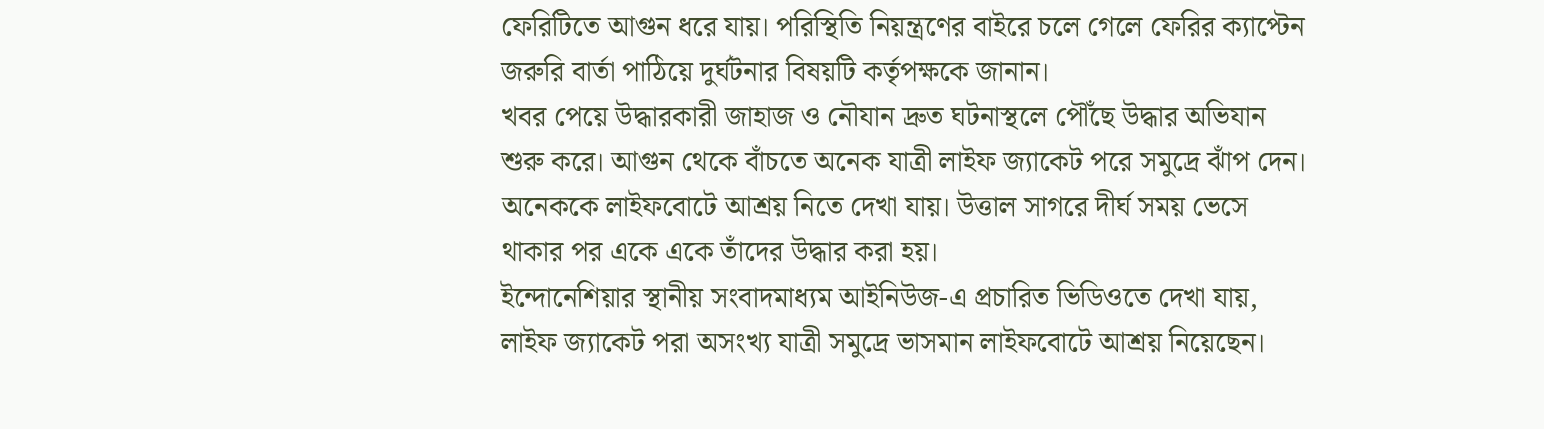ফেরিটিতে আগুন ধরে যায়। পরিস্থিতি নিয়ন্ত্রণের বাইরে চলে গেলে ফেরির ক্যাপ্টেন জরুরি বার্তা পাঠিয়ে দুর্ঘটনার বিষয়টি কর্তৃপক্ষকে জানান।
খবর পেয়ে উদ্ধারকারী জাহাজ ও নৌযান দ্রুত ঘটনাস্থলে পৌঁছে উদ্ধার অভিযান শুরু করে। আগুন থেকে বাঁচতে অনেক যাত্রী লাইফ জ্যাকেট পরে সমুদ্রে ঝাঁপ দেন। অনেককে লাইফবোটে আশ্রয় নিতে দেখা যায়। উত্তাল সাগরে দীর্ঘ সময় ভেসে থাকার পর একে একে তাঁদের উদ্ধার করা হয়।
ইন্দোনেশিয়ার স্থানীয় সংবাদমাধ্যম আইনিউজ-এ প্রচারিত ভিডিওতে দেখা যায়, লাইফ জ্যাকেট পরা অসংখ্য যাত্রী সমুদ্রে ভাসমান লাইফবোটে আশ্রয় নিয়েছেন।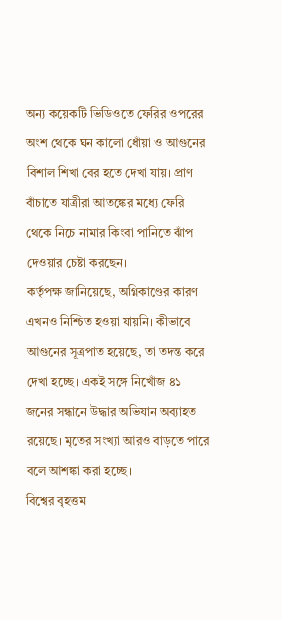অন্য কয়েকটি ভিডিওতে ফেরির ওপরের অংশ থেকে ঘন কালো ধোঁয়া ও আগুনের বিশাল শিখা বের হতে দেখা যায়। প্রাণ বাঁচাতে যাত্রীরা আতঙ্কের মধ্যে ফেরি থেকে নিচে নামার কিংবা পানিতে ঝাঁপ দেওয়ার চেষ্টা করছেন।
কর্তৃপক্ষ জানিয়েছে, অগ্নিকাণ্ডের কারণ এখনও নিশ্চিত হওয়া যায়নি। কীভাবে আগুনের সূত্রপাত হয়েছে, তা তদন্ত করে দেখা হচ্ছে। একই সঙ্গে নিখোঁজ ৪১ জনের সন্ধানে উদ্ধার অভিযান অব্যাহত রয়েছে। মৃতের সংখ্যা আরও বাড়তে পারে বলে আশঙ্কা করা হচ্ছে।
বিশ্বের বৃহত্তম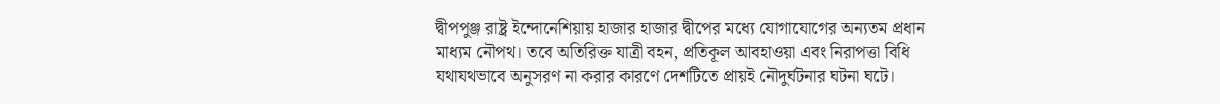দ্বীপপুঞ্জ রাষ্ট্র ইন্দোনেশিয়ায় হাজার হাজার দ্বীপের মধ্যে যোগাযোগের অন্যতম প্রধান মাধ্যম নৌপথ। তবে অতিরিক্ত যাত্রী বহন, প্রতিকূল আবহাওয়া এবং নিরাপত্তা বিধি যথাযথভাবে অনুসরণ না করার কারণে দেশটিতে প্রায়ই নৌদুর্ঘটনার ঘটনা ঘটে।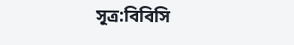সূত্র:বিবিসি